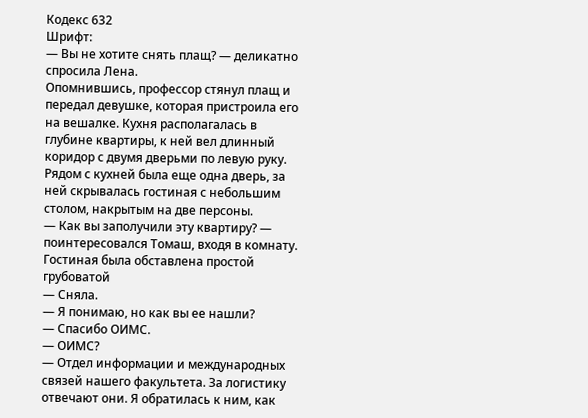Кодекс 632
Шрифт:
— Вы не хотите снять плащ? — деликатно спросила Лена.
Опомнившись, профессор стянул плащ и передал девушке, которая пристроила его на вешалке. Кухня располагалась в глубине квартиры, к ней вел длинный коридор с двумя дверьми по левую руку. Рядом с кухней была еще одна дверь, за ней скрывалась гостиная с небольшим столом, накрытым на две персоны.
— Как вы заполучили эту квартиру? — поинтересовался Томаш, входя в комнату.
Гостиная была обставлена простой грубоватой
— Сняла.
— Я понимаю, но как вы ее нашли?
— Спасибо ОИМС.
— ОИМС?
— Отдел информации и международных связей нашего факультета. За логистику отвечают они. Я обратилась к ним, как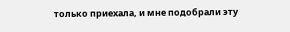только приехала, и мне подобрали эту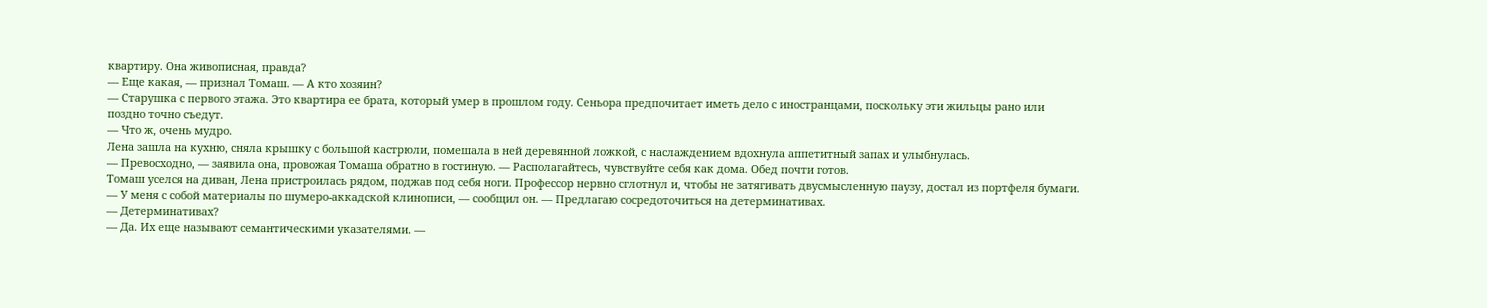квартиру. Она живописная, правда?
— Еще какая, — признал Томаш. — А кто хозяин?
— Старушка с первого этажа. Это квартира ее брата, который умер в прошлом году. Сеньора предпочитает иметь дело с иностранцами, поскольку эти жильцы рано или поздно точно съедут.
— Что ж, очень мудро.
Лена зашла на кухню, сняла крышку с большой кастрюли, помешала в ней деревянной ложкой, с наслаждением вдохнула аппетитный запах и улыбнулась.
— Превосходно, — заявила она, провожая Томаша обратно в гостиную. — Располагайтесь, чувствуйте себя как дома. Обед почти готов.
Томаш уселся на диван, Лена пристроилась рядом, поджав под себя ноги. Профессор нервно сглотнул и, чтобы не затягивать двусмысленную паузу, достал из портфеля бумаги.
— У меня с собой материалы по шумеро-аккадской клинописи, — сообщил он. — Предлагаю сосредоточиться на детерминативах.
— Детерминативах?
— Да. Их еще называют семантическими указателями. —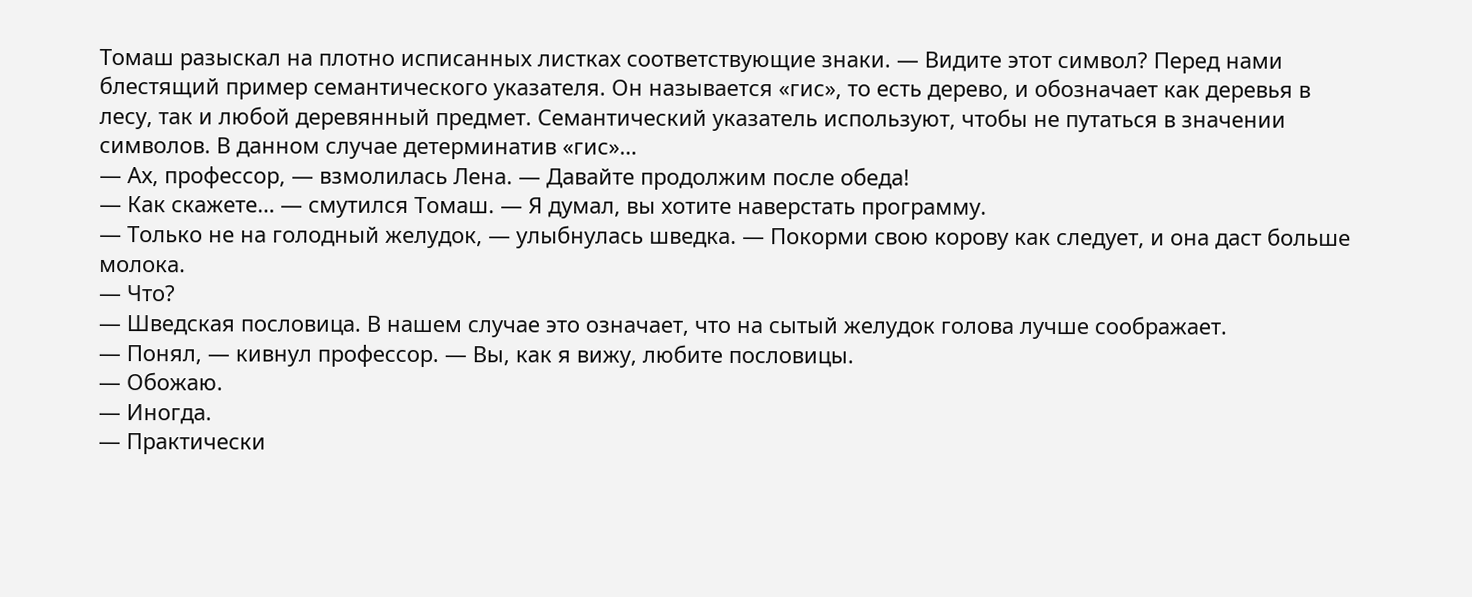Томаш разыскал на плотно исписанных листках соответствующие знаки. — Видите этот символ? Перед нами блестящий пример семантического указателя. Он называется «гис», то есть дерево, и обозначает как деревья в лесу, так и любой деревянный предмет. Семантический указатель используют, чтобы не путаться в значении символов. В данном случае детерминатив «гис»…
— Ах, профессор, — взмолилась Лена. — Давайте продолжим после обеда!
— Как скажете… — смутился Томаш. — Я думал, вы хотите наверстать программу.
— Только не на голодный желудок, — улыбнулась шведка. — Покорми свою корову как следует, и она даст больше молока.
— Что?
— Шведская пословица. В нашем случае это означает, что на сытый желудок голова лучше соображает.
— Понял, — кивнул профессор. — Вы, как я вижу, любите пословицы.
— Обожаю.
— Иногда.
— Практически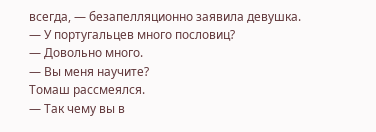всегда, — безапелляционно заявила девушка. — У португальцев много пословиц?
— Довольно много.
— Вы меня научите?
Томаш рассмеялся.
— Так чему вы в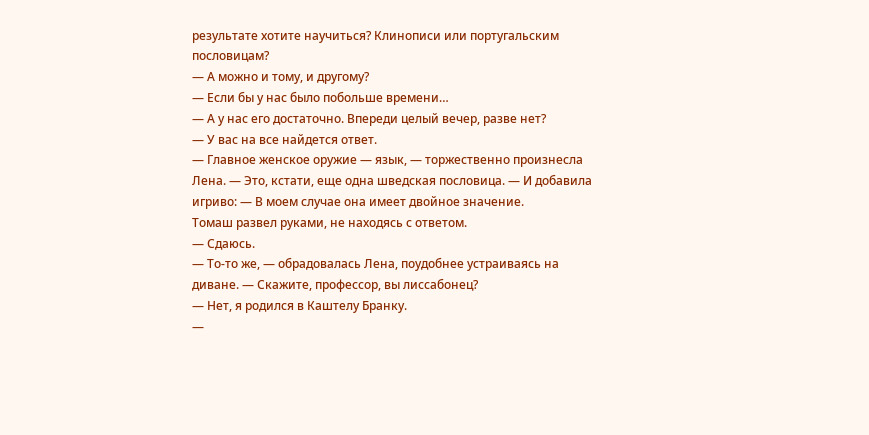результате хотите научиться? Клинописи или португальским пословицам?
— А можно и тому, и другому?
— Если бы у нас было побольше времени…
— А у нас его достаточно. Впереди целый вечер, разве нет?
— У вас на все найдется ответ.
— Главное женское оружие — язык, — торжественно произнесла Лена. — Это, кстати, еще одна шведская пословица. — И добавила игриво: — В моем случае она имеет двойное значение.
Томаш развел руками, не находясь с ответом.
— Сдаюсь.
— То-то же, — обрадовалась Лена, поудобнее устраиваясь на диване. — Скажите, профессор, вы лиссабонец?
— Нет, я родился в Каштелу Бранку.
—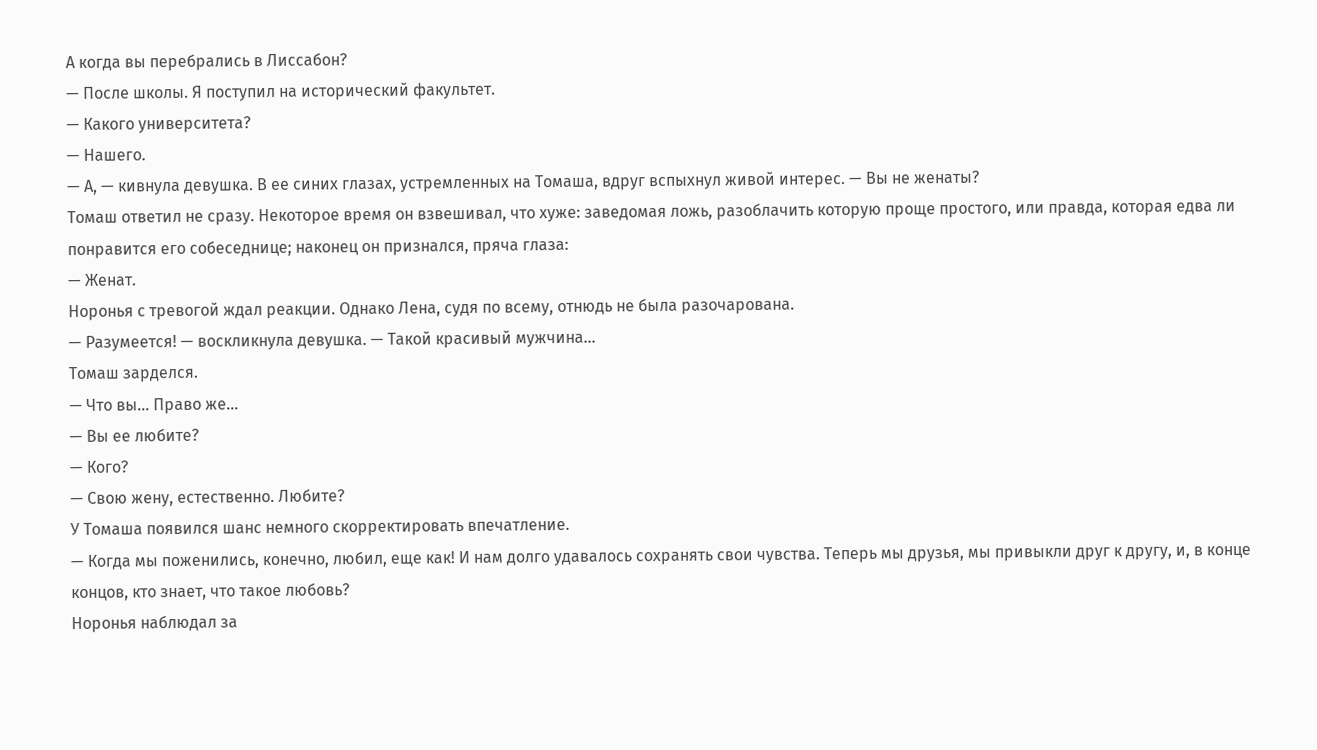А когда вы перебрались в Лиссабон?
— После школы. Я поступил на исторический факультет.
— Какого университета?
— Нашего.
— А, — кивнула девушка. В ее синих глазах, устремленных на Томаша, вдруг вспыхнул живой интерес. — Вы не женаты?
Томаш ответил не сразу. Некоторое время он взвешивал, что хуже: заведомая ложь, разоблачить которую проще простого, или правда, которая едва ли понравится его собеседнице; наконец он признался, пряча глаза:
— Женат.
Норонья с тревогой ждал реакции. Однако Лена, судя по всему, отнюдь не была разочарована.
— Разумеется! — воскликнула девушка. — Такой красивый мужчина…
Томаш зарделся.
— Что вы… Право же…
— Вы ее любите?
— Кого?
— Свою жену, естественно. Любите?
У Томаша появился шанс немного скорректировать впечатление.
— Когда мы поженились, конечно, любил, еще как! И нам долго удавалось сохранять свои чувства. Теперь мы друзья, мы привыкли друг к другу, и, в конце концов, кто знает, что такое любовь?
Норонья наблюдал за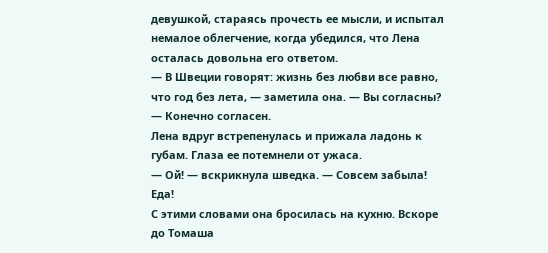девушкой, стараясь прочесть ее мысли, и испытал немалое облегчение, когда убедился, что Лена осталась довольна его ответом.
— В Швеции говорят: жизнь без любви все равно, что год без лета, — заметила она. — Вы согласны?
— Конечно согласен.
Лена вдруг встрепенулась и прижала ладонь к губам. Глаза ее потемнели от ужаса.
— Ой! — вскрикнула шведка. — Совсем забыла! Еда!
С этими словами она бросилась на кухню. Вскоре до Томаша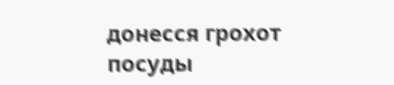донесся грохот посуды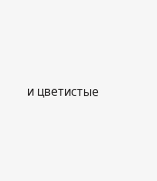и цветистые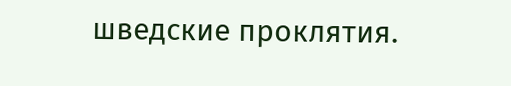шведские проклятия.